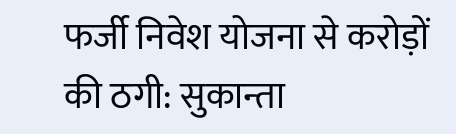फर्जी निवेश योजना से करोड़ों की ठगी: सुकान्ता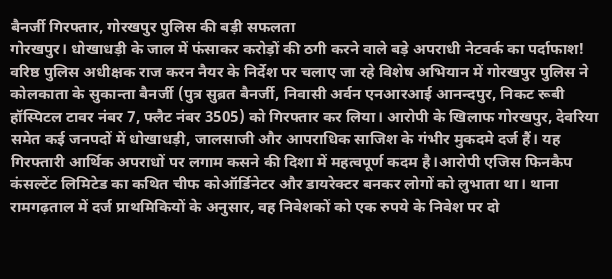बैनर्जी गिरफ्तार, गोरखपुर पुलिस की बड़ी सफलता
गोरखपुर। धोखाधड़ी के जाल में फंसाकर करोड़ों की ठगी करने वाले बड़े अपराधी नेटवर्क का पर्दाफाश! वरिष्ठ पुलिस अधीक्षक राज करन नैयर के निर्देश पर चलाए जा रहे विशेष अभियान में गोरखपुर पुलिस ने कोलकाता के सुकान्ता बैनर्जी (पुत्र सुब्रत बैनर्जी, निवासी अर्वन एनआरआई आनन्दपुर, निकट रूबी हॉस्पिटल टावर नंबर 7, फ्लैट नंबर 3505) को गिरफ्तार कर लिया। आरोपी के खिलाफ गोरखपुर, देवरिया समेत कई जनपदों में धोखाधड़ी, जालसाजी और आपराधिक साजिश के गंभीर मुकदमे दर्ज हैं। यह गिरफ्तारी आर्थिक अपराधों पर लगाम कसने की दिशा में महत्वपूर्ण कदम है।आरोपी एजिस फिनकैप कंसल्टेंट लिमिटेड का कथित चीफ कोऑर्डिनेटर और डायरेक्टर बनकर लोगों को लुभाता था। थाना रामगढ़ताल में दर्ज प्राथमिकियों के अनुसार, वह निवेशकों को एक रुपये के निवेश पर दो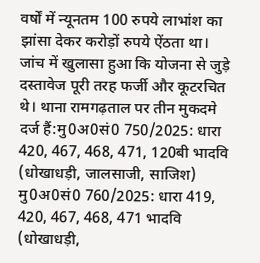वर्षों में न्यूनतम 100 रुपये लाभांश का झांसा देकर करोड़ों रुपये ऐंठता था। जांच में खुलासा हुआ कि योजना से जुड़े दस्तावेज पूरी तरह फर्जी और कूटरचित थे। थाना रामगढ़ताल पर तीन मुकदमे दर्ज हैं:मु0अ0सं0 750/2025: धारा 420, 467, 468, 471, 120बी भादवि (धोखाधड़ी, जालसाजी, साजिश)
मु0अ0सं0 760/2025: धारा 419, 420, 467, 468, 471 भादवि (धोखाधड़ी,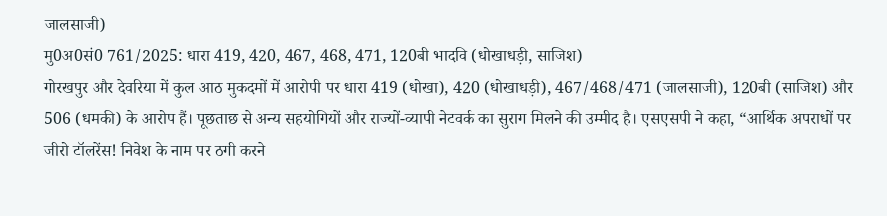जालसाजी)
मु0अ0सं0 761/2025: धारा 419, 420, 467, 468, 471, 120बी भादवि (धोखाधड़ी, साजिश)
गोरखपुर और देवरिया में कुल आठ मुकदमों में आरोपी पर धारा 419 (धोखा), 420 (धोखाधड़ी), 467/468/471 (जालसाजी), 120बी (साजिश) और 506 (धमकी) के आरोप हैं। पूछताछ से अन्य सहयोगियों और राज्यों-व्यापी नेटवर्क का सुराग मिलने की उम्मीद है। एसएसपी ने कहा, “आर्थिक अपराधों पर जीरो टॉलरेंस! निवेश के नाम पर ठगी करने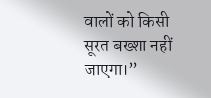वालों को किसी सूरत बख्शा नहीं जाएगा।”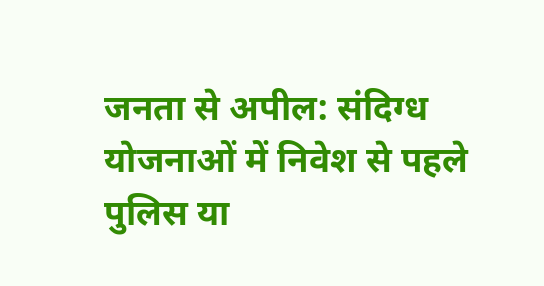जनता से अपील: संदिग्ध योजनाओं में निवेश से पहले पुलिस या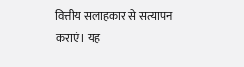वित्तीय सलाहकार से सत्यापन कराएं। यह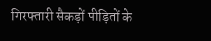गिरफ्तारी सैकड़ों पीड़ितों के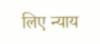लिए न्याय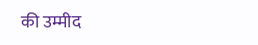की उम्मीद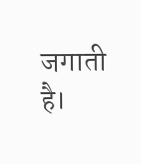जगाती है।